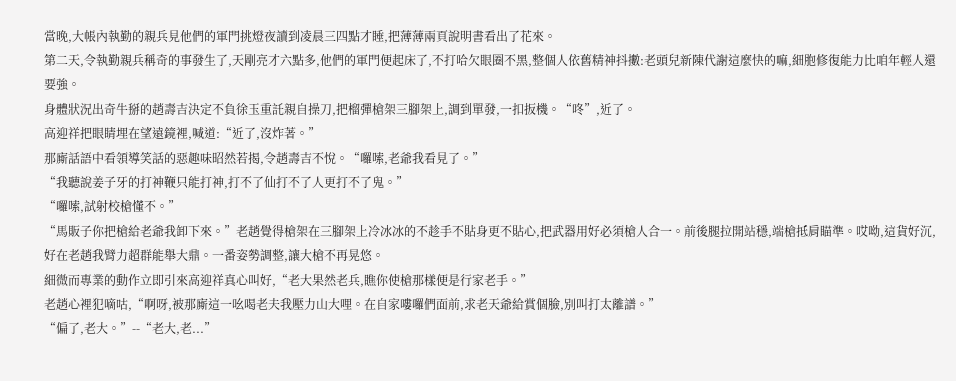當晚,大帳內執勤的親兵見他們的軍門挑燈夜讀到凌晨三四點才睡,把薄薄兩頁說明書看出了花來。
第二天,令執勤親兵稱奇的事發生了,天剛亮才六點多,他們的軍門便起床了,不打哈欠眼圈不黑,整個人依舊精神抖擻:老頭兒新陳代謝這麼快的嘛,細胞修復能力比咱年輕人還要強。
身體狀況出奇牛掰的趙壽吉決定不負徐玉重託親自操刀,把榴彈槍架三腳架上,調到單發,一扣扳機。“咚”,近了。
高迎祥把眼睛埋在望遠鏡裡,喊道:“近了,沒炸著。”
那廝話語中看領導笑話的惡趣味昭然若揭,令趙壽吉不悅。“囉嗦,老爺我看見了。”
“我聽說姜子牙的打神鞭只能打神,打不了仙打不了人更打不了鬼。”
“囉嗦,試射校槍懂不。”
“馬販子你把槍給老爺我卸下來。”老趙覺得槍架在三腳架上冷冰冰的不趁手不貼身更不貼心,把武器用好必須槍人合一。前後腿拉開站穩,端槍抵肩瞄準。哎呦,這貨好沉,好在老趙我臂力超群能舉大鼎。一番姿勢調整,讓大槍不再晃悠。
細微而專業的動作立即引來高迎祥真心叫好,“老大果然老兵,瞧你使槍那樣便是行家老手。”
老趙心裡犯嘀咕,“啊呀,被那廝這一吆喝老夫我壓力山大哩。在自家嘍囉們面前,求老天爺給賞個臉,別叫打太離譜。”
“偏了,老大。”--“老大,老...”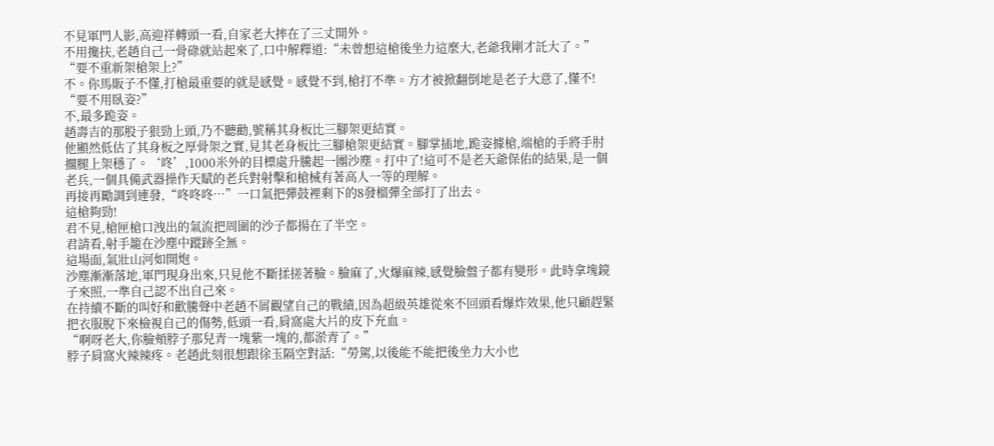不見軍門人影,高迎祥轉頭一看,自家老大摔在了三丈開外。
不用攙扶,老趙自己一骨碌就站起來了,口中解釋道:“未曾想這槍後坐力這麼大,老爺我剛才託大了。”
“要不重新架槍架上?”
不。你馬販子不懂,打槍最重要的就是感覺。感覺不到,槍打不準。方才被掀翻倒地是老子大意了,懂不!
“要不用臥姿?”
不,最多跪姿。
趙壽吉的那股子狠勁上頭,乃不聽勸,號稱其身板比三腳架更結實。
他顯然低估了其身板之厚骨架之實,見其老身板比三腳槍架更結實。腳掌插地,跪姿據槍,端槍的手將手肘擱腿上架穩了。‘咚’,1000米外的目標處升騰起一團沙塵。打中了!這可不是老天爺保佑的結果,是一個老兵,一個具備武器操作天賦的老兵對射擊和槍械有著高人一等的理解。
再接再勵調到連發,“咚咚咚…”一口氣把彈鼓裡剩下的8發榴彈全部打了出去。
這槍夠勁!
君不見,槍匣槍口洩出的氣流把周圍的沙子都揚在了半空。
君請看,射手籠在沙塵中蹤跡全無。
這場面,氣壯山河如開炮。
沙塵漸漸落地,軍門現身出來,只見他不斷揉搓著臉。臉麻了,火爆麻辣,感覺臉盤子都有變形。此時拿塊鏡子來照,一準自己認不出自己來。
在持續不斷的叫好和歡騰聲中老趙不屑觀望自己的戰績,因為超級英雄從來不回頭看爆炸效果,他只顧趕緊把衣服脫下來檢視自己的傷勢,低頭一看,肩窩處大片的皮下充血。
“啊呀老大,你臉頰脖子那兒青一塊紫一塊的,都淤青了。”
脖子肩窩火辣辣疼。老趙此刻很想跟徐玉隔空對話:“勞駕,以後能不能把後坐力大小也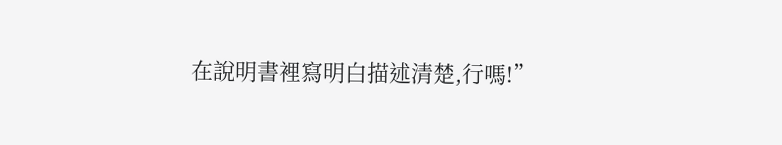在說明書裡寫明白描述清楚,行嗎!”